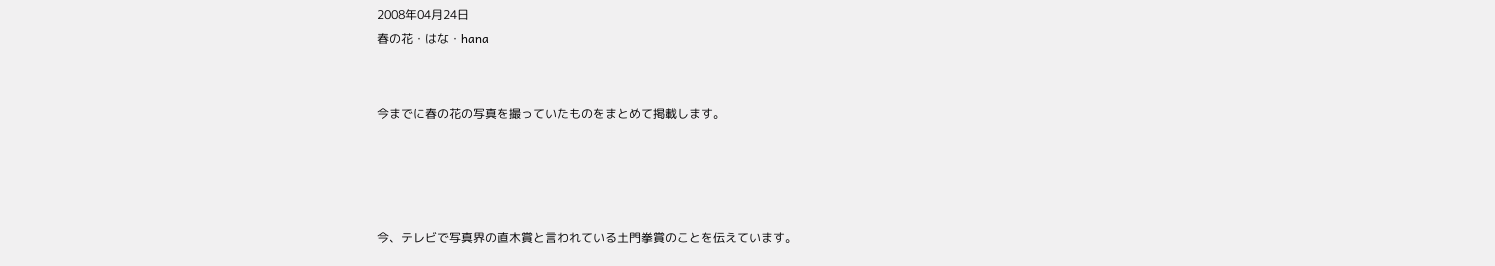2008年04月24日
春の花・はな・hana


今までに春の花の写真を撮っていたものをまとめて掲載します。




今、テレビで写真界の直木賞と言われている土門拳賞のことを伝えています。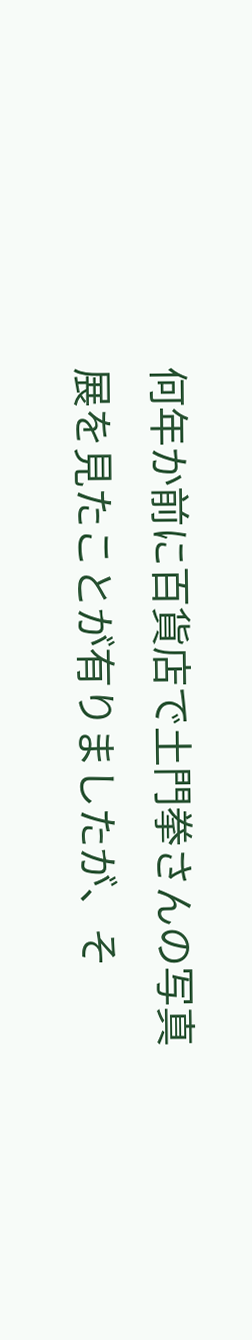何年か前に百貨店で土門拳さんの写真展を見たことが有りましたが、そ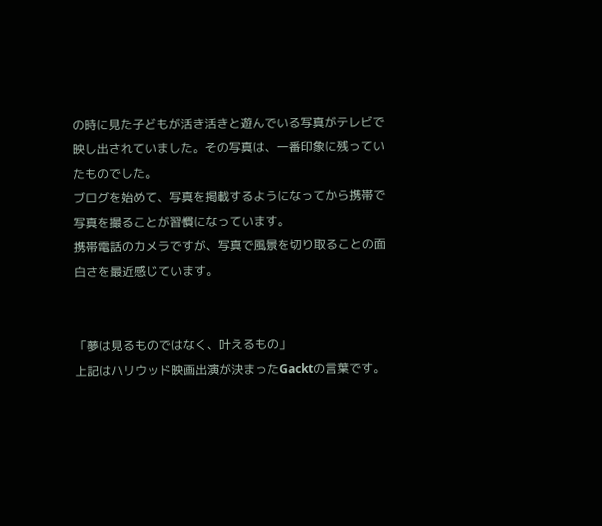の時に見た子どもが活き活きと遊んでいる写真がテレビで映し出されていました。その写真は、一番印象に残っていたものでした。
ブログを始めて、写真を掲載するようになってから携帯で写真を撮ることが習慣になっています。
携帯電話のカメラですが、写真で風景を切り取ることの面白さを最近感じています。


「夢は見るものではなく、叶えるもの」
上記はハリウッド映画出演が決まったGacktの言葉です。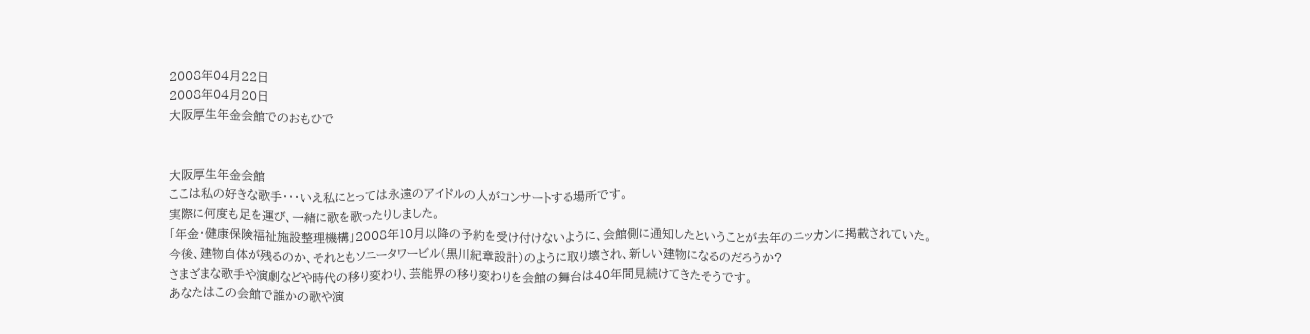2008年04月22日
2008年04月20日
大阪厚生年金会館でのおもひで


大阪厚生年金会館
ここは私の好きな歌手・・・いえ私にとっては永遠のアイドルの人がコンサートする場所です。
実際に何度も足を運び、一緒に歌を歌ったりしました。
「年金・健康保険福祉施設整理機構」2008年10月以降の予約を受け付けないように、会館側に通知したということが去年のニッカンに掲載されていた。
今後、建物自体が残るのか、それともソニータワービル(黒川紀章設計)のように取り壊され、新しい建物になるのだろうか?
さまざまな歌手や演劇などや時代の移り変わり、芸能界の移り変わりを会館の舞台は40年間見続けてきたそうです。
あなたはこの会館で誰かの歌や演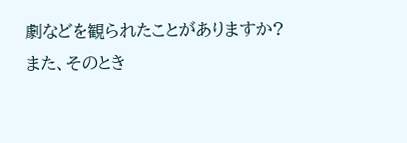劇などを観られたことがありますか?
また、そのとき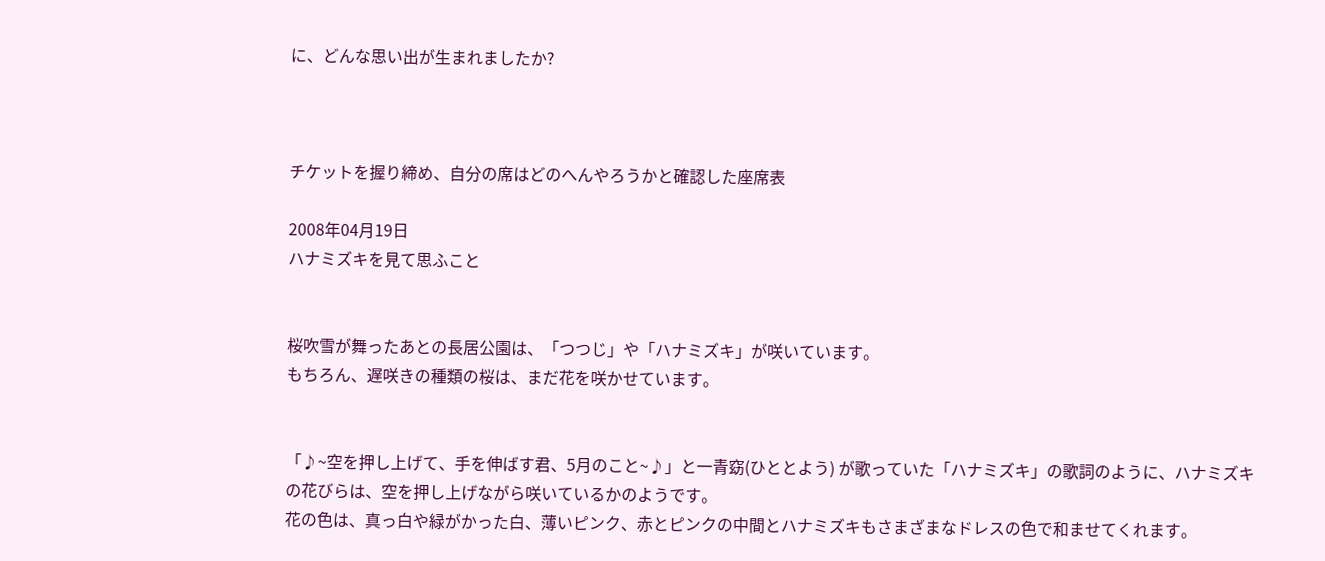に、どんな思い出が生まれましたか?



チケットを握り締め、自分の席はどのへんやろうかと確認した座席表

2008年04月19日
ハナミズキを見て思ふこと


桜吹雪が舞ったあとの長居公園は、「つつじ」や「ハナミズキ」が咲いています。
もちろん、遅咲きの種類の桜は、まだ花を咲かせています。


「♪~空を押し上げて、手を伸ばす君、5月のこと~♪」と一青窈(ひととよう) が歌っていた「ハナミズキ」の歌詞のように、ハナミズキの花びらは、空を押し上げながら咲いているかのようです。
花の色は、真っ白や緑がかった白、薄いピンク、赤とピンクの中間とハナミズキもさまざまなドレスの色で和ませてくれます。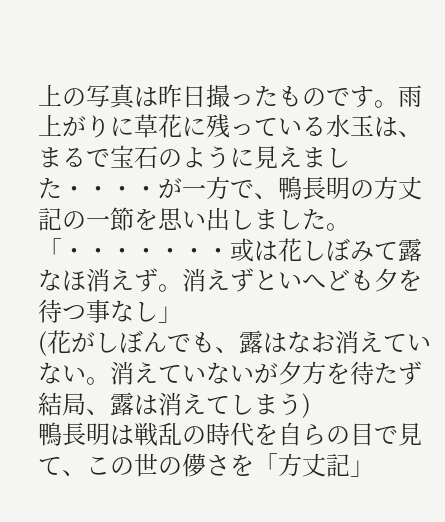上の写真は昨日撮ったものです。雨上がりに草花に残っている水玉は、まるで宝石のように見えました・・・・が一方で、鴨長明の方丈記の一節を思い出しました。
「・・・・・・・或は花しぼみて露なほ消えず。消えずといへども夕を待つ事なし」
(花がしぼんでも、露はなお消えていない。消えていないが夕方を待たず結局、露は消えてしまう)
鴨長明は戦乱の時代を自らの目で見て、この世の儚さを「方丈記」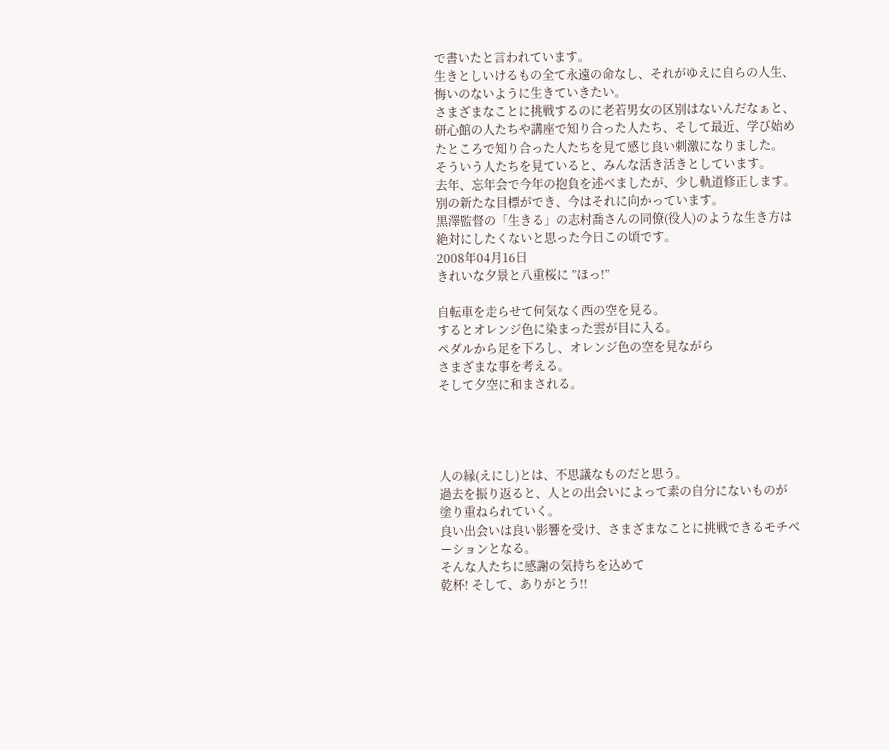で書いたと言われています。
生きとしいけるもの全て永遠の命なし、それがゆえに自らの人生、悔いのないように生きていきたい。
さまざまなことに挑戦するのに老若男女の区別はないんだなぁと、研心館の人たちや講座で知り合った人たち、そして最近、学び始めたところで知り合った人たちを見て感じ良い刺激になりました。
そういう人たちを見ていると、みんな活き活きとしています。
去年、忘年会で今年の抱負を述べましたが、少し軌道修正します。
別の新たな目標ができ、今はそれに向かっています。
黒澤監督の「生きる」の志村喬さんの同僚(役人)のような生き方は絶対にしたくないと思った今日この頃です。
2008年04月16日
きれいな夕景と八重桜に ”ほっ!”

自転車を走らせて何気なく西の空を見る。
するとオレンジ色に染まった雲が目に入る。
ペダルから足を下ろし、オレンジ色の空を見ながら
さまざまな事を考える。
そして夕空に和まされる。




人の縁(えにし)とは、不思議なものだと思う。
過去を振り返ると、人との出会いによって素の自分にないものが
塗り重ねられていく。
良い出会いは良い影響を受け、さまざまなことに挑戦できるモチベーションとなる。
そんな人たちに感謝の気持ちを込めて
乾杯! そして、ありがとう!!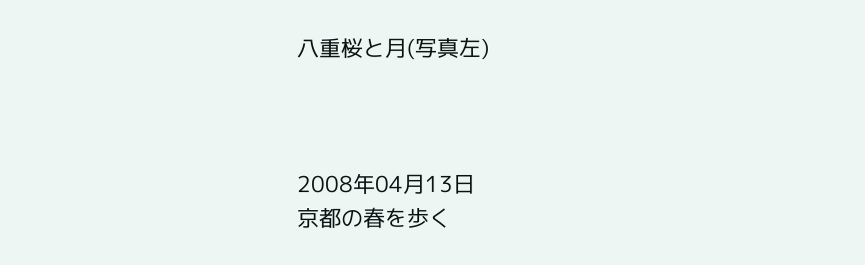八重桜と月(写真左)



2008年04月13日
京都の春を歩く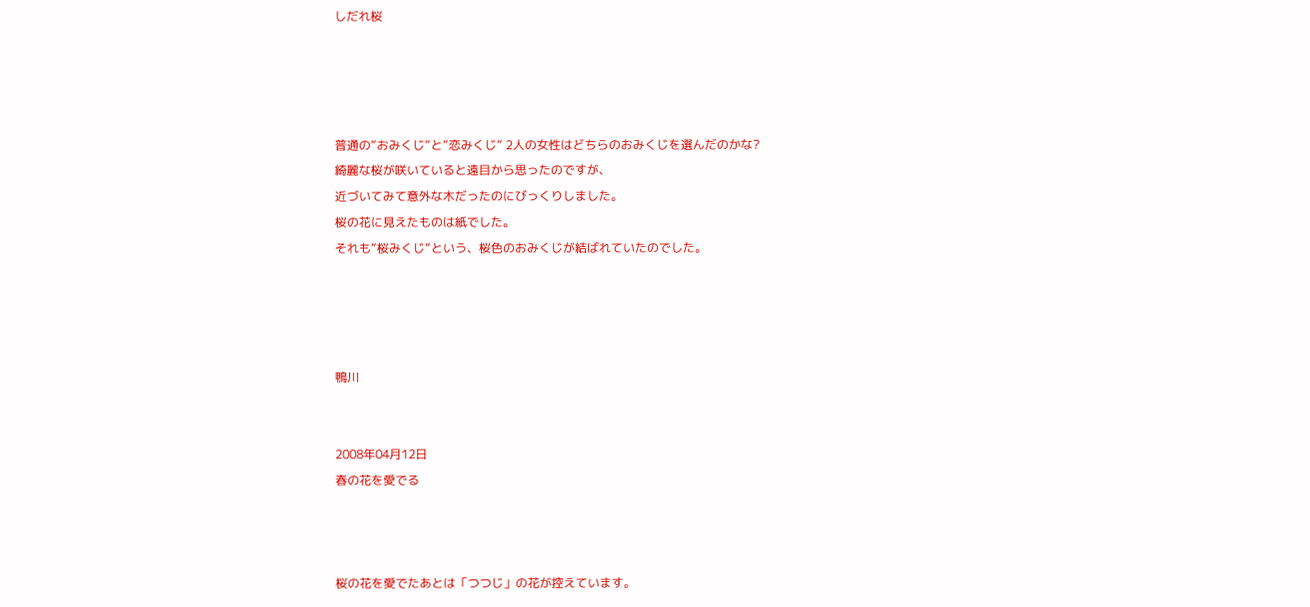しだれ桜




普通の”おみくじ”と”恋みくじ” 2人の女性はどちらのおみくじを選んだのかな?
綺麗な桜が咲いていると遠目から思ったのですが、
近づいてみて意外な木だったのにびっくりしました。
桜の花に見えたものは紙でした。
それも”桜みくじ”という、桜色のおみくじが結ばれていたのでした。




鴨川


2008年04月12日
春の花を愛でる



桜の花を愛でたあとは「つつじ」の花が控えています。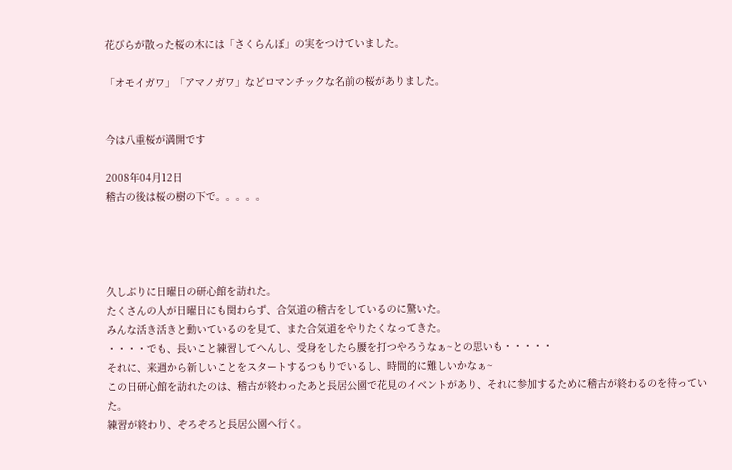花びらが散った桜の木には「さくらんぼ」の実をつけていました。

「オモイガワ」「アマノガワ」などロマンチックな名前の桜がありました。


今は八重桜が満開です

2008年04月12日
稽古の後は桜の樹の下で。。。。。




久しぶりに日曜日の研心館を訪れた。
たくさんの人が日曜日にも関わらず、合気道の稽古をしているのに驚いた。
みんな活き活きと動いているのを見て、また合気道をやりたくなってきた。
・・・・でも、長いこと練習してへんし、受身をしたら腰を打つやろうなぁ~との思いも・・・・・
それに、来週から新しいことをスタートするつもりでいるし、時間的に難しいかなぁ~
この日研心館を訪れたのは、稽古が終わったあと長居公園で花見のイベントがあり、それに参加するために稽古が終わるのを待っていた。
練習が終わり、ぞろぞろと長居公園へ行く。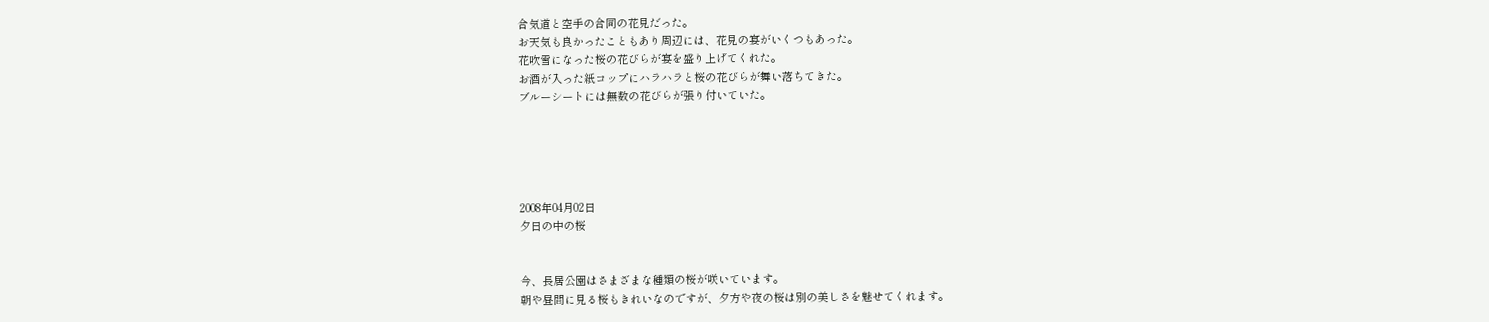合気道と空手の合同の花見だった。
お天気も良かったこともあり周辺には、花見の宴がいくつもあった。
花吹雪になった桜の花びらが宴を盛り上げてくれた。
お酒が入った紙コップにハラハラと桜の花びらが舞い落ちてきた。
ブルーシートには無数の花びらが張り付いていた。





2008年04月02日
夕日の中の桜


今、長居公園はさまざまな種類の桜が咲いています。
朝や昼間に見る桜もきれいなのですが、夕方や夜の桜は別の美しさを魅せてくれます。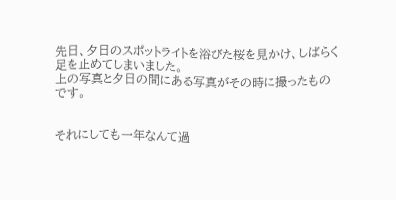先日、夕日のスポットライトを浴びた桜を見かけ、しばらく足を止めてしまいました。
上の写真と夕日の間にある写真がその時に撮ったものです。


それにしても一年なんて過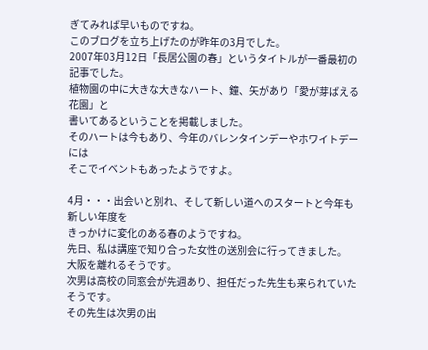ぎてみれば早いものですね。
このブログを立ち上げたのが昨年の3月でした。
2007年03月12日「長居公園の春」というタイトルが一番最初の記事でした。
植物園の中に大きな大きなハート、鐘、矢があり「愛が芽ばえる花園」と
書いてあるということを掲載しました。
そのハートは今もあり、今年のバレンタインデーやホワイトデーには
そこでイベントもあったようですよ。

4月・・・出会いと別れ、そして新しい道へのスタートと今年も新しい年度を
きっかけに変化のある春のようですね。
先日、私は講座で知り合った女性の送別会に行ってきました。
大阪を離れるそうです。
次男は高校の同窓会が先週あり、担任だった先生も来られていたそうです。
その先生は次男の出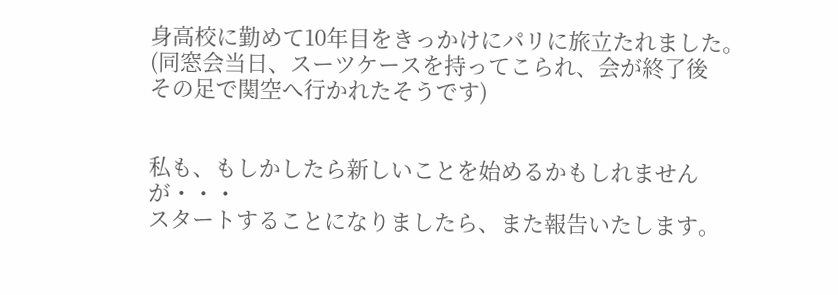身高校に勤めて10年目をきっかけにパリに旅立たれました。
(同窓会当日、スーツケースを持ってこられ、会が終了後
その足で関空へ行かれたそうです)


私も、もしかしたら新しいことを始めるかもしれませんが・・・
スタートすることになりましたら、また報告いたします。